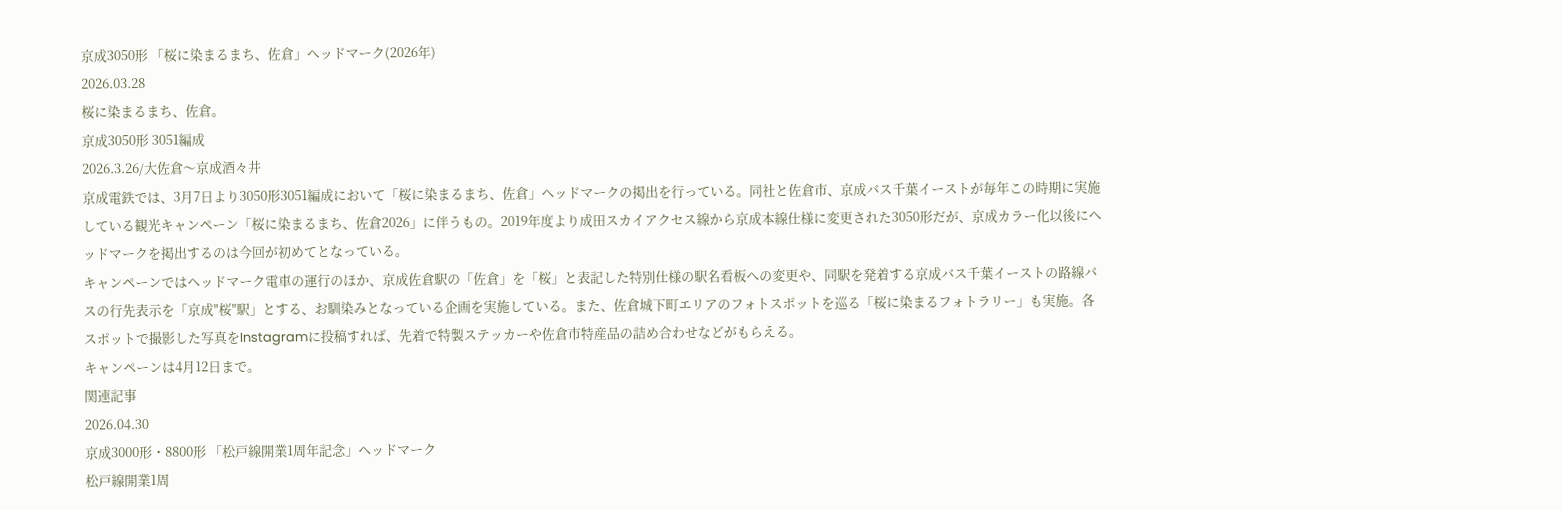京成3050形 「桜に染まるまち、佐倉」ヘッドマーク(2026年)
2026.03.28
桜に染まるまち、佐倉。
京成3050形 3051編成
2026.3.26/大佐倉〜京成酒々井
京成電鉄では、3月7日より3050形3051編成において「桜に染まるまち、佐倉」ヘッドマークの掲出を行っている。同社と佐倉市、京成バス千葉イーストが毎年この時期に実施している観光キャンペーン「桜に染まるまち、佐倉2026」に伴うもの。2019年度より成田スカイアクセス線から京成本線仕様に変更された3050形だが、京成カラー化以後にヘッドマークを掲出するのは今回が初めてとなっている。
キャンペーンではヘッドマーク電車の運行のほか、京成佐倉駅の「佐倉」を「桜」と表記した特別仕様の駅名看板への変更や、同駅を発着する京成バス千葉イーストの路線バスの行先表示を「京成"桜"駅」とする、お馴染みとなっている企画を実施している。また、佐倉城下町エリアのフォトスポットを巡る「桜に染まるフォトラリー」も実施。各スポットで撮影した写真をInstagramに投稿すれば、先着で特製ステッカーや佐倉市特産品の詰め合わせなどがもらえる。
キャンペーンは4月12日まで。
関連記事
2026.04.30
京成3000形・8800形 「松戸線開業1周年記念」ヘッドマーク
松戸線開業1周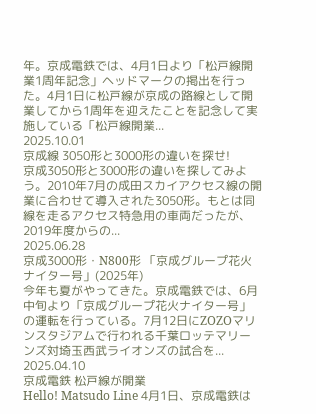年。京成電鉄では、4月1日より「松戸線開業1周年記念」ヘッドマークの掲出を行った。4月1日に松戸線が京成の路線として開業してから1周年を迎えたことを記念して実施している「松戸線開業...
2025.10.01
京成線 3050形と3000形の違いを探せ!
京成3050形と3000形の違いを探してみよう。2010年7月の成田スカイアクセス線の開業に合わせて導入された3050形。もとは同線を走るアクセス特急用の車両だったが、2019年度からの...
2025.06.28
京成3000形・N800形 「京成グループ花火ナイター号」(2025年)
今年も夏がやってきた。京成電鉄では、6月中旬より「京成グループ花火ナイター号」の運転を行っている。7月12日にZOZOマリンスタジアムで行われる千葉ロッテマリーンズ対埼玉西武ライオンズの試合を...
2025.04.10
京成電鉄 松戸線が開業
Hello! Matsudo Line 4月1日、京成電鉄は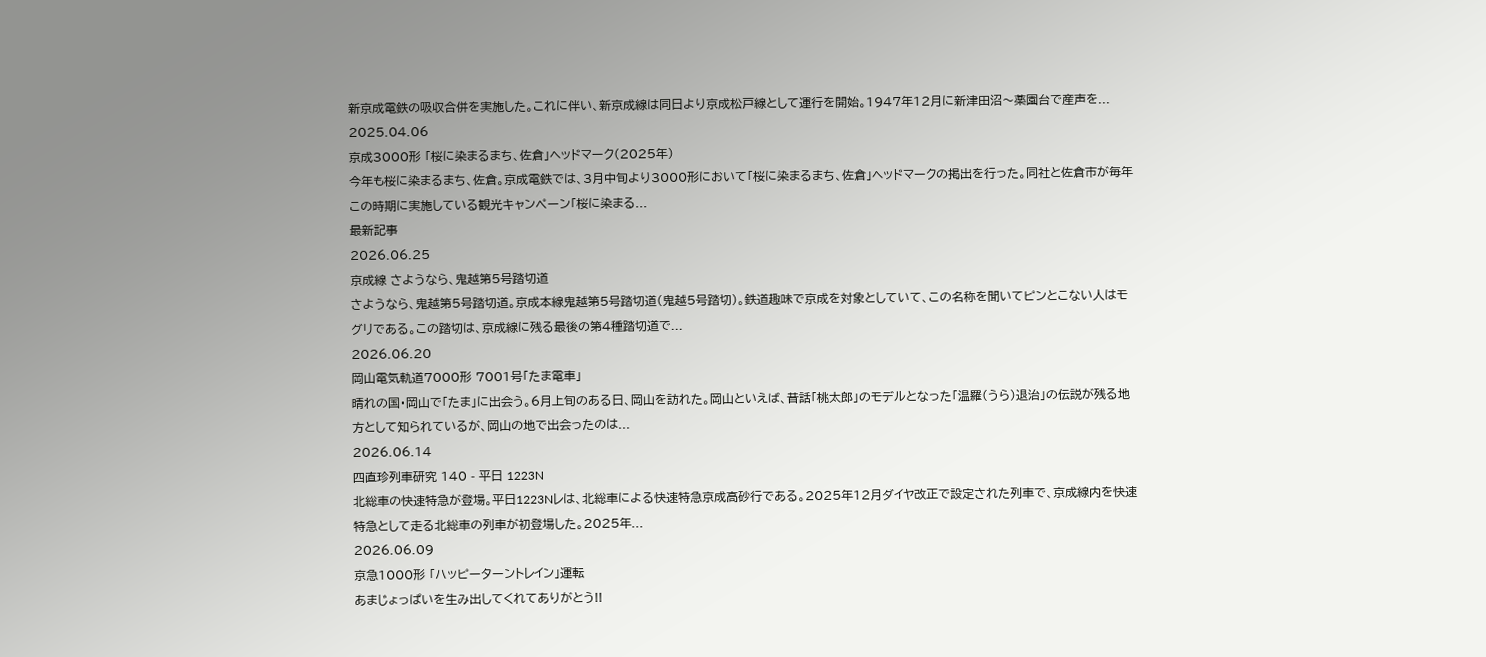新京成電鉄の吸収合併を実施した。これに伴い、新京成線は同日より京成松戸線として運行を開始。1947年12月に新津田沼〜薬園台で産声を...
2025.04.06
京成3000形 「桜に染まるまち、佐倉」ヘッドマーク(2025年)
今年も桜に染まるまち、佐倉。京成電鉄では、3月中旬より3000形において「桜に染まるまち、佐倉」ヘッドマークの掲出を行った。同社と佐倉市が毎年この時期に実施している観光キャンペーン「桜に染まる...
最新記事
2026.06.25
京成線 さようなら、鬼越第5号踏切道
さようなら、鬼越第5号踏切道。京成本線鬼越第5号踏切道(鬼越5号踏切)。鉄道趣味で京成を対象としていて、この名称を聞いてピンとこない人はモグリである。この踏切は、京成線に残る最後の第4種踏切道で...
2026.06.20
岡山電気軌道7000形 7001号「たま電車」
晴れの国・岡山で「たま」に出会う。6月上旬のある日、岡山を訪れた。岡山といえば、昔話「桃太郎」のモデルとなった「温羅(うら)退治」の伝説が残る地方として知られているが、岡山の地で出会ったのは...
2026.06.14
四直珍列車研究 140 - 平日 1223N
北総車の快速特急が登場。平日1223Nレは、北総車による快速特急京成高砂行である。2025年12月ダイヤ改正で設定された列車で、京成線内を快速特急として走る北総車の列車が初登場した。2025年...
2026.06.09
京急1000形 「ハッピーターントレイン」運転
あまじょっぱいを生み出してくれてありがとう!!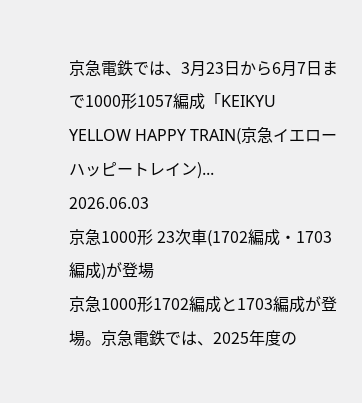京急電鉄では、3月23日から6月7日まで1000形1057編成「KEIKYU YELLOW HAPPY TRAIN(京急イエローハッピートレイン)...
2026.06.03
京急1000形 23次車(1702編成・1703編成)が登場
京急1000形1702編成と1703編成が登場。京急電鉄では、2025年度の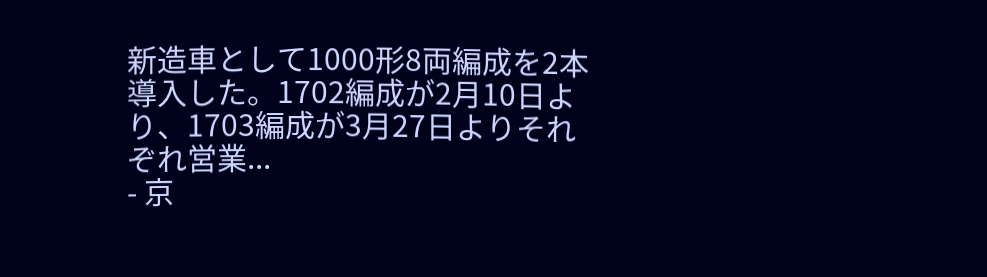新造車として1000形8両編成を2本導入した。1702編成が2月10日より、1703編成が3月27日よりそれぞれ営業...
- 京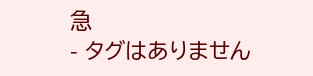急
- タグはありません